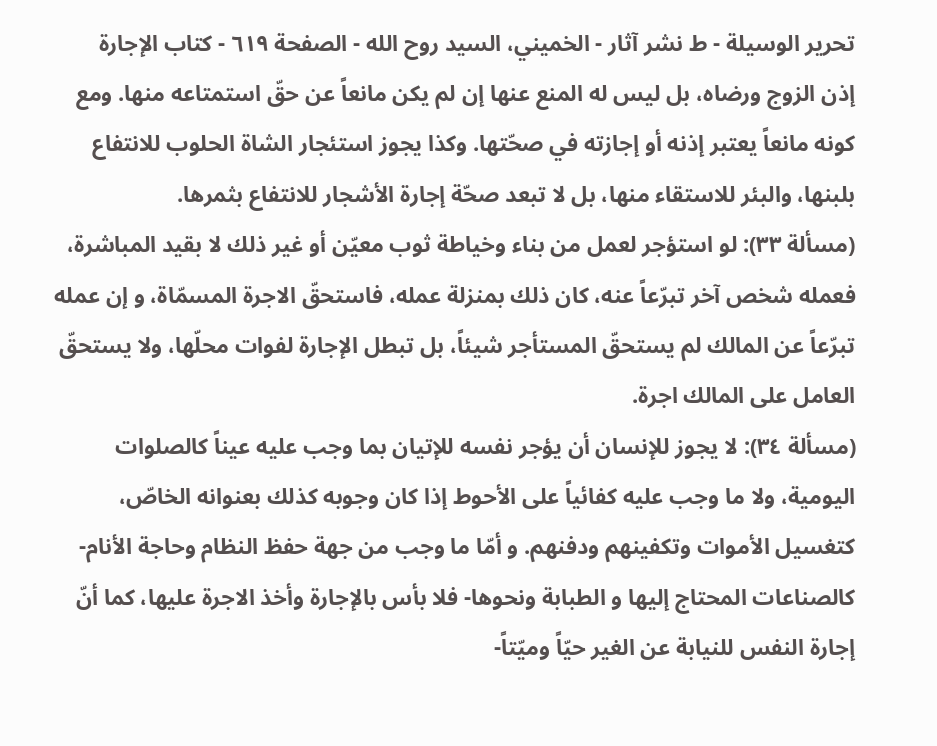تحرير الوسيلة - ط نشر آثار - الخميني، السيد روح الله - الصفحة ٦١٩ - كتاب الإجارة
إذن الزوج ورضاه، بل ليس له المنع عنها إن لم يكن مانعاً عن حقّ استمتاعه منها. ومع كونه مانعاً يعتبر إذنه أو إجازته في صحّتها. وكذا يجوز استئجار الشاة الحلوب للانتفاع بلبنها، والبئر للاستقاء منها، بل لا تبعد صحّة إجارة الأشجار للانتفاع بثمرها.
(مسألة ٣٣): لو استؤجر لعمل من بناء وخياطة ثوب معيّن أو غير ذلك لا بقيد المباشرة، فعمله شخص آخر تبرّعاً عنه، كان ذلك بمنزلة عمله، فاستحقّ الاجرة المسمّاة، و إن عمله تبرّعاً عن المالك لم يستحقّ المستأجر شيئاً، بل تبطل الإجارة لفوات محلّها، ولا يستحقّ العامل على المالك اجرة.
(مسألة ٣٤): لا يجوز للإنسان أن يؤجر نفسه للإتيان بما وجب عليه عيناً كالصلوات اليومية، ولا ما وجب عليه كفائياً على الأحوط إذا كان وجوبه كذلك بعنوانه الخاصّ، كتغسيل الأموات وتكفينهم ودفنهم. و أمّا ما وجب من جهة حفظ النظام وحاجة الأنام- كالصناعات المحتاج إليها و الطبابة ونحوها- فلا بأس بالإجارة وأخذ الاجرة عليها، كما أنّ إجارة النفس للنيابة عن الغير حيّاً وميّتاً-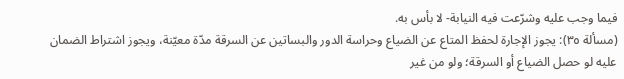فيما وجب عليه وشرّعت فيه النيابة- لا بأس به.
(مسألة ٣٥): يجوز الإجارة لحفظ المتاع عن الضياع وحراسة الدور والبساتين عن السرقة مدّة معيّنة، ويجوز اشتراط الضمان عليه لو حصل الضياع أو السرقة؛ ولو من غير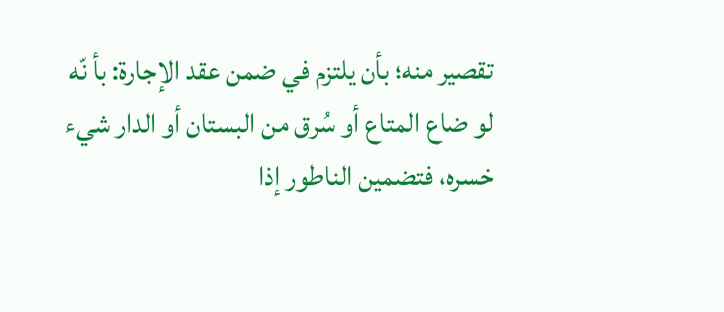تقصير منه؛ بأن يلتزم في ضمن عقد الإجارة: بأ نّه لو ضاع المتاع أو سُرق من البستان أو الدار شيء خسره، فتضمين الناطور إذا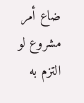ضاع أمر مشروع لو التزم به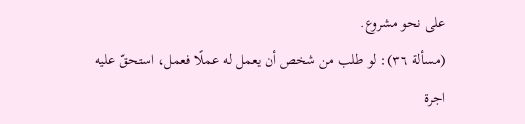على نحو مشروع.
(مسألة ٣٦): لو طلب من شخص أن يعمل له عملًا فعمل، استحقّ عليه اجرة